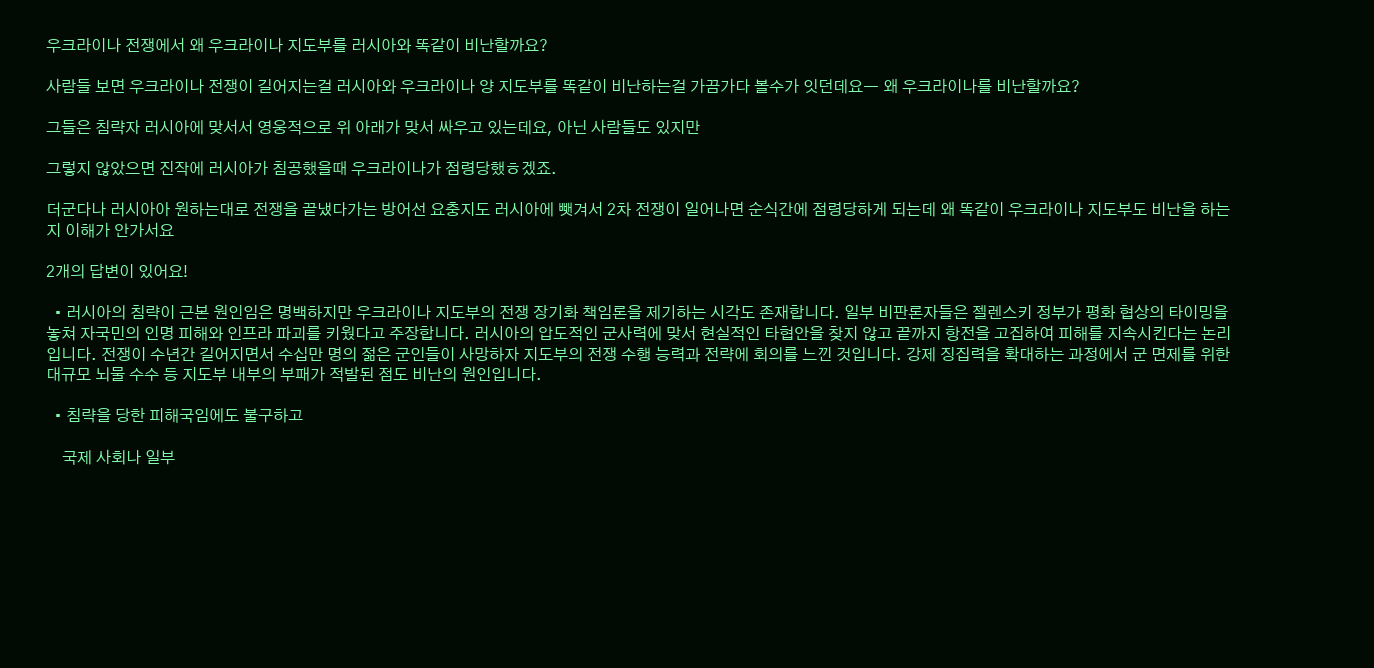우크라이나 전쟁에서 왜 우크라이나 지도부를 러시아와 똑같이 비난할까요?

사람들 보면 우크라이나 전쟁이 길어지는걸 러시아와 우크라이나 양 지도부를 똑같이 비난하는걸 가끔가다 볼수가 잇던데요ㅡ 왜 우크라이나를 비난할까요?

그들은 침략자 러시아에 맞서서 영웅적으로 위 아래가 맞서 싸우고 있는데요, 아닌 사람들도 있지만

그렇지 않았으면 진작에 러시아가 침공했을때 우크라이나가 점령당했ㅎ겠죠.

더군다나 러시아아 원하는대로 전쟁을 끝냈다가는 방어선 요충지도 러시아에 뺏겨서 2차 전쟁이 일어나면 순식간에 점령당하게 되는데 왜 똑같이 우크라이나 지도부도 비난을 하는지 이해가 안가서요

2개의 답변이 있어요!

  • 러시아의 침략이 근본 원인임은 명백하지만 우크라이나 지도부의 전쟁 장기화 책임론을 제기하는 시각도 존재합니다. 일부 비판론자들은 젤렌스키 정부가 평화 협상의 타이밍을 놓쳐 자국민의 인명 피해와 인프라 파괴를 키웠다고 주장합니다. 러시아의 압도적인 군사력에 맞서 현실적인 타협안을 찾지 않고 끝까지 항전을 고집하여 피해를 지속시킨다는 논리입니다. 전쟁이 수년간 길어지면서 수십만 명의 젊은 군인들이 사망하자 지도부의 전쟁 수행 능력과 전략에 회의를 느낀 것입니다. 강제 징집력을 확대하는 과정에서 군 면제를 위한 대규모 뇌물 수수 등 지도부 내부의 부패가 적발된 점도 비난의 원인입니다.

  • 침략을 당한 피해국임에도 불구하고

    국제 사회나 일부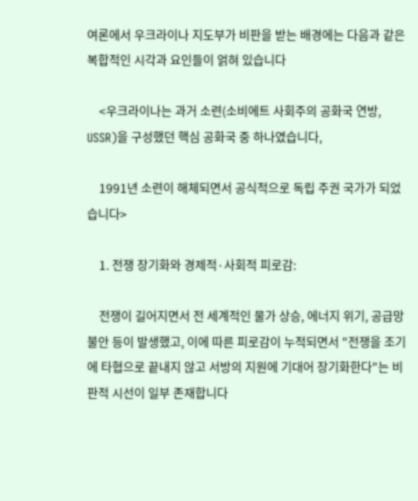여론에서 우크라이나 지도부가 비판을 받는 배경에는 다음과 같은 복합적인 시각과 요인들이 얽혀 있습니다

    <우크라이나는 과거 소련(소비에트 사회주의 공화국 연방, USSR)을 구성했던 핵심 공화국 중 하나였습니다,

    1991년 소련이 해체되면서 공식적으로 독립 주권 국가가 되었습니다>

    1. 전쟁 장기화와 경제적·사회적 피로감:

    전쟁이 길어지면서 전 세계적인 물가 상승, 에너지 위기, 공급망 불안 등이 발생했고, 이에 따른 피로감이 누적되면서 "전쟁을 조기에 타협으로 끝내지 않고 서방의 지원에 기대어 장기화한다"는 비판적 시선이 일부 존재합니다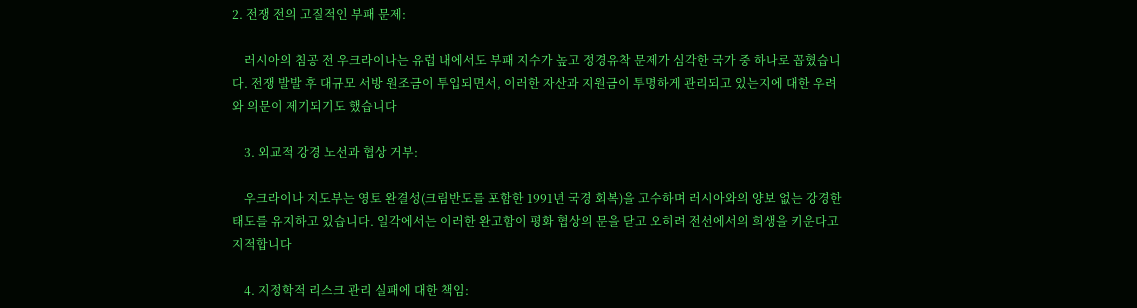2. 전쟁 전의 고질적인 부패 문제:

    러시아의 침공 전 우크라이나는 유럽 내에서도 부패 지수가 높고 정경유착 문제가 심각한 국가 중 하나로 꼽혔습니다. 전쟁 발발 후 대규모 서방 원조금이 투입되면서, 이러한 자산과 지원금이 투명하게 관리되고 있는지에 대한 우려와 의문이 제기되기도 했습니다

    3. 외교적 강경 노선과 협상 거부:

    우크라이나 지도부는 영토 완결성(크림반도를 포함한 1991년 국경 회복)을 고수하며 러시아와의 양보 없는 강경한 태도를 유지하고 있습니다. 일각에서는 이러한 완고함이 평화 협상의 문을 닫고 오히려 전선에서의 희생을 키운다고 지적합니다

    4. 지정학적 리스크 관리 실패에 대한 책임: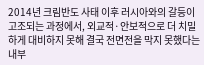2014년 크림반도 사태 이후 러시아와의 갈등이 고조되는 과정에서, 외교적·안보적으로 더 치밀하게 대비하지 못해 결국 전면전을 막지 못했다는 내부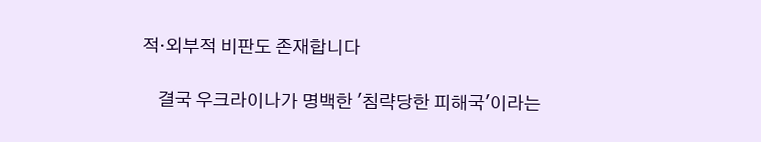적·외부적 비판도 존재합니다

    결국 우크라이나가 명백한 '침략당한 피해국'이라는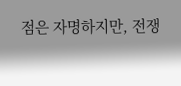점은 자명하지만, 전쟁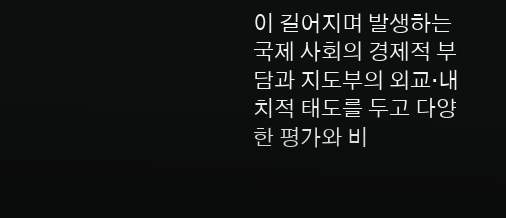이 길어지며 발생하는 국제 사회의 경제적 부담과 지도부의 외교·내치적 태도를 두고 다양한 평가와 비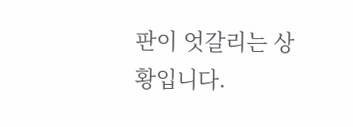판이 엇갈리는 상황입니다.